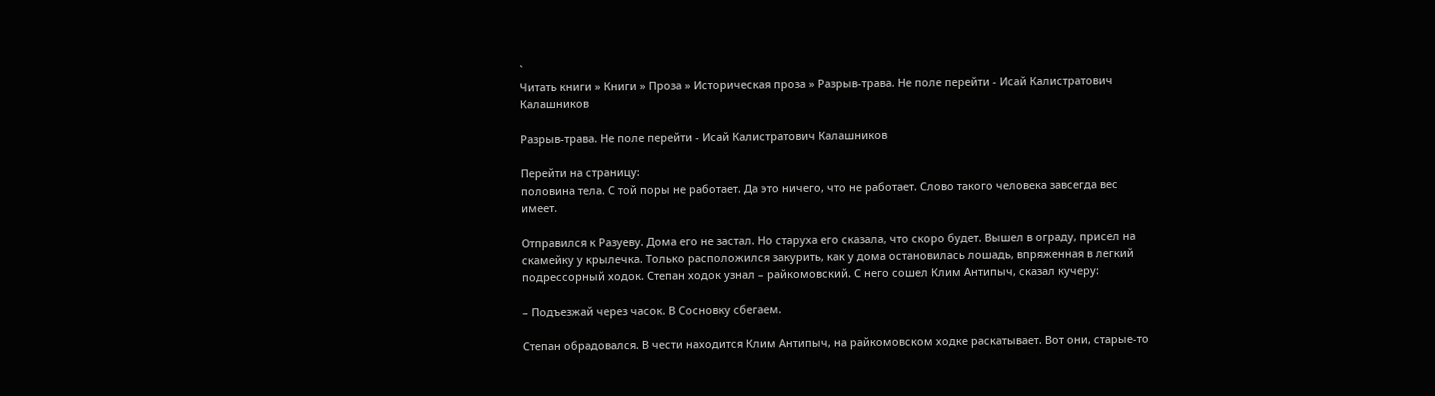`
Читать книги » Книги » Проза » Историческая проза » Разрыв-трава. Не поле перейти - Исай Калистратович Калашников

Разрыв-трава. Не поле перейти - Исай Калистратович Калашников

Перейти на страницу:
половина тела. С той поры не работает. Да это ничего, что не работает. Слово такого человека завсегда вес имеет.

Отправился к Разуеву. Дома его не застал. Но старуха его сказала, что скоро будет. Вышел в ограду, присел на скамейку у крылечка. Только расположился закурить, как у дома остановилась лошадь, впряженная в легкий подрессорный ходок. Степан ходок узнал – райкомовский. С него сошел Клим Антипыч, сказал кучеру:

– Подъезжай через часок. В Сосновку сбегаем.

Степан обрадовался. В чести находится Клим Антипыч, на райкомовском ходке раскатывает. Вот они, старые-то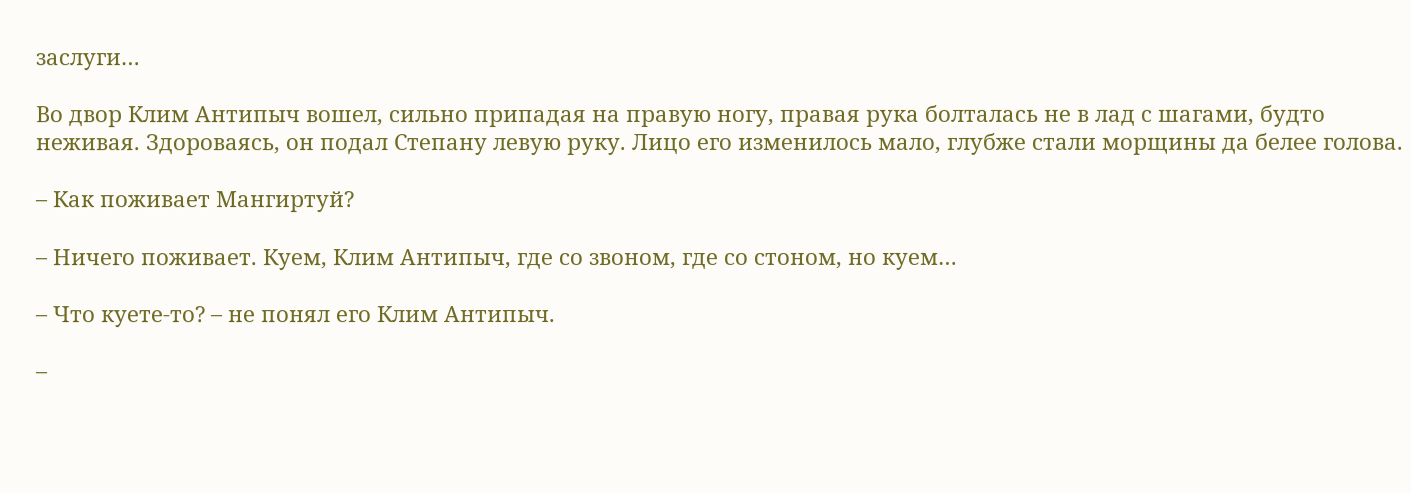заслуги…

Во двор Клим Антипыч вошел, сильно припадая на правую ногу, правая рука болталась не в лад с шагами, будто неживая. Здороваясь, он подал Степану левую руку. Лицо его изменилось мало, глубже стали морщины да белее голова.

– Как поживает Мангиртуй?

– Ничего поживает. Куем, Клим Антипыч, где со звоном, где со стоном, но куем…

– Что куете-то? – не понял его Клим Антипыч.

–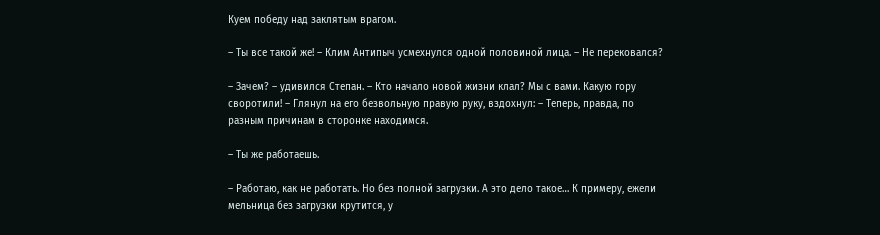Куем победу над заклятым врагом.

– Ты все такой же! – Клим Антипыч усмехнулся одной половиной лица. – Не перековался?

– Зачем? – удивился Степан. – Кто начало новой жизни клал? Мы с вами. Какую гору своротили! – Глянул на его безвольную правую руку, вздохнул: – Теперь, правда, по разным причинам в сторонке находимся.

– Ты же работаешь.

– Работаю, как не работать. Но без полной загрузки. А это дело такое… К примеру, ежели мельница без загрузки крутится, у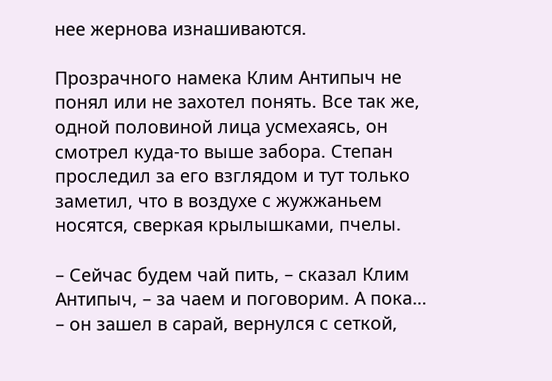нее жернова изнашиваются.

Прозрачного намека Клим Антипыч не понял или не захотел понять. Все так же, одной половиной лица усмехаясь, он смотрел куда-то выше забора. Степан проследил за его взглядом и тут только заметил, что в воздухе с жужжаньем носятся, сверкая крылышками, пчелы.

– Сейчас будем чай пить, – сказал Клим Антипыч, – за чаем и поговорим. А пока… – он зашел в сарай, вернулся с сеткой,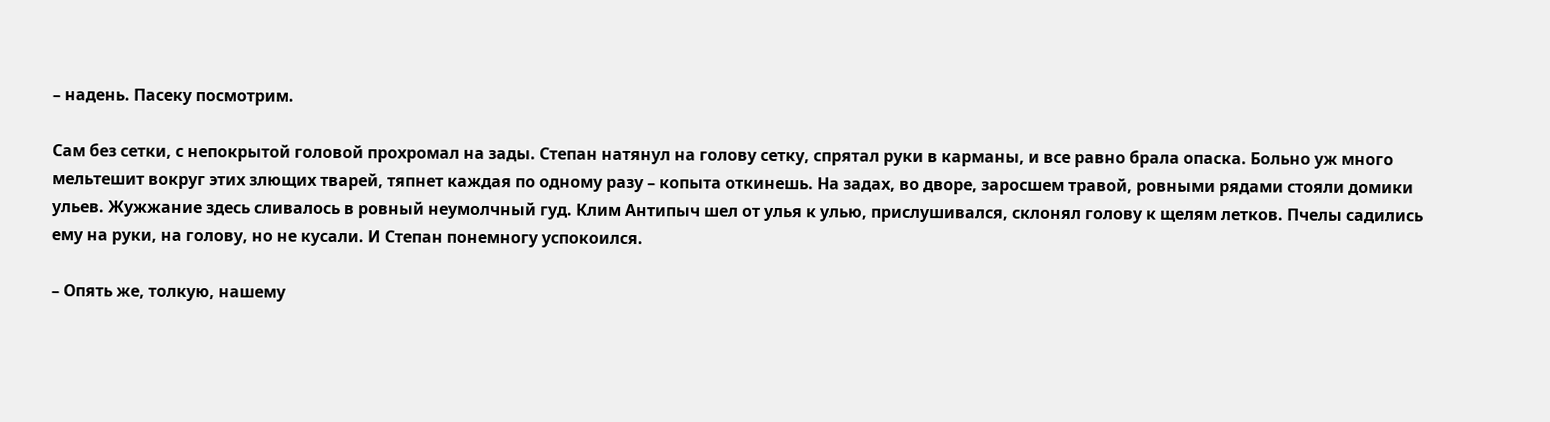– надень. Пасеку посмотрим.

Сам без сетки, с непокрытой головой прохромал на зады. Степан натянул на голову сетку, спрятал руки в карманы, и все равно брала опаска. Больно уж много мельтешит вокруг этих злющих тварей, тяпнет каждая по одному разу – копыта откинешь. На задах, во дворе, заросшем травой, ровными рядами стояли домики ульев. Жужжание здесь сливалось в ровный неумолчный гуд. Клим Антипыч шел от улья к улью, прислушивался, склонял голову к щелям летков. Пчелы садились ему на руки, на голову, но не кусали. И Степан понемногу успокоился.

– Опять же, толкую, нашему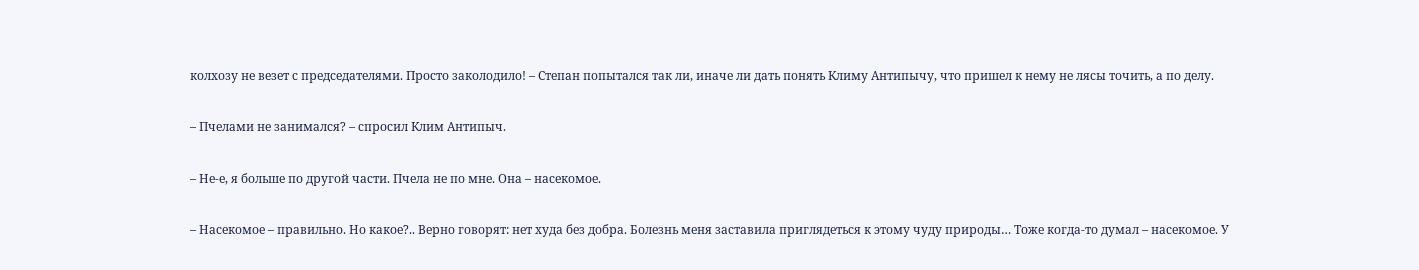колхозу не везет с председателями. Просто заколодило! – Степан попытался так ли, иначе ли дать понять Климу Антипычу, что пришел к нему не лясы точить, а по делу.

– Пчелами не занимался? – спросил Клим Антипыч.

– Не-е, я больше по другой части. Пчела не по мне. Она – насекомое.

– Насекомое – правильно. Но какое?.. Верно говорят: нет худа без добра. Болезнь меня заставила приглядеться к этому чуду природы… Тоже когда-то думал – насекомое. У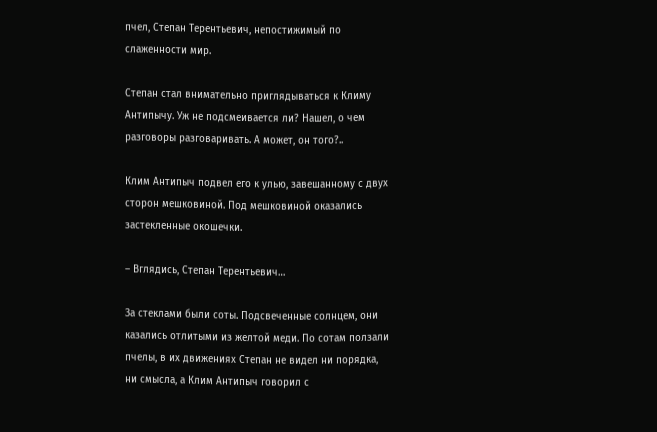пчел, Степан Терентьевич, непостижимый по слаженности мир.

Степан стал внимательно приглядываться к Климу Антипычу. Уж не подсмеивается ли? Нашел, о чем разговоры разговаривать. А может, он того?..

Клим Антипыч подвел его к улью, завешанному с двух сторон мешковиной. Под мешковиной оказались застекленные окошечки.

– Вглядись, Степан Терентьевич…

За стеклами были соты. Подсвеченные солнцем, они казались отлитыми из желтой меди. По сотам ползали пчелы, в их движениях Степан не видел ни порядка, ни смысла, а Клим Антипыч говорил с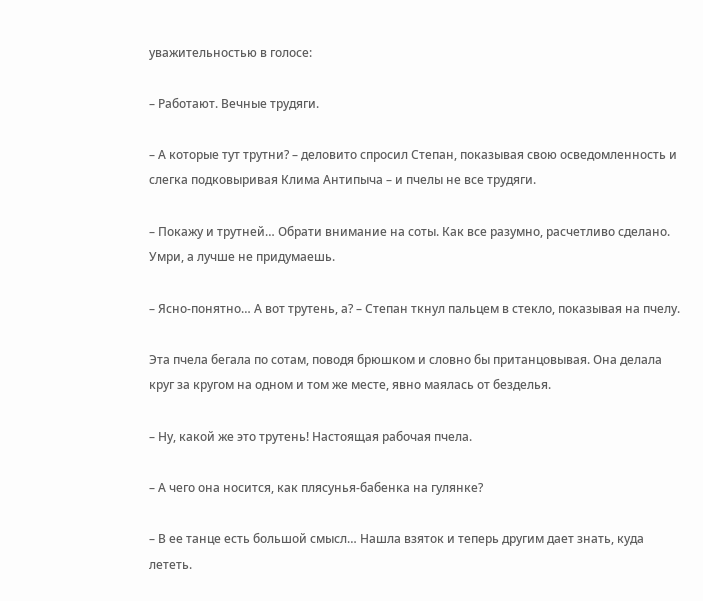уважительностью в голосе:

– Работают. Вечные трудяги.

– А которые тут трутни? – деловито спросил Степан, показывая свою осведомленность и слегка подковыривая Клима Антипыча – и пчелы не все трудяги.

– Покажу и трутней… Обрати внимание на соты. Как все разумно, расчетливо сделано. Умри, а лучше не придумаешь.

– Ясно-понятно… А вот трутень, а? – Степан ткнул пальцем в стекло, показывая на пчелу.

Эта пчела бегала по сотам, поводя брюшком и словно бы пританцовывая. Она делала круг за кругом на одном и том же месте, явно маялась от безделья.

– Ну, какой же это трутень! Настоящая рабочая пчела.

– А чего она носится, как плясунья-бабенка на гулянке?

– В ее танце есть большой смысл… Нашла взяток и теперь другим дает знать, куда лететь.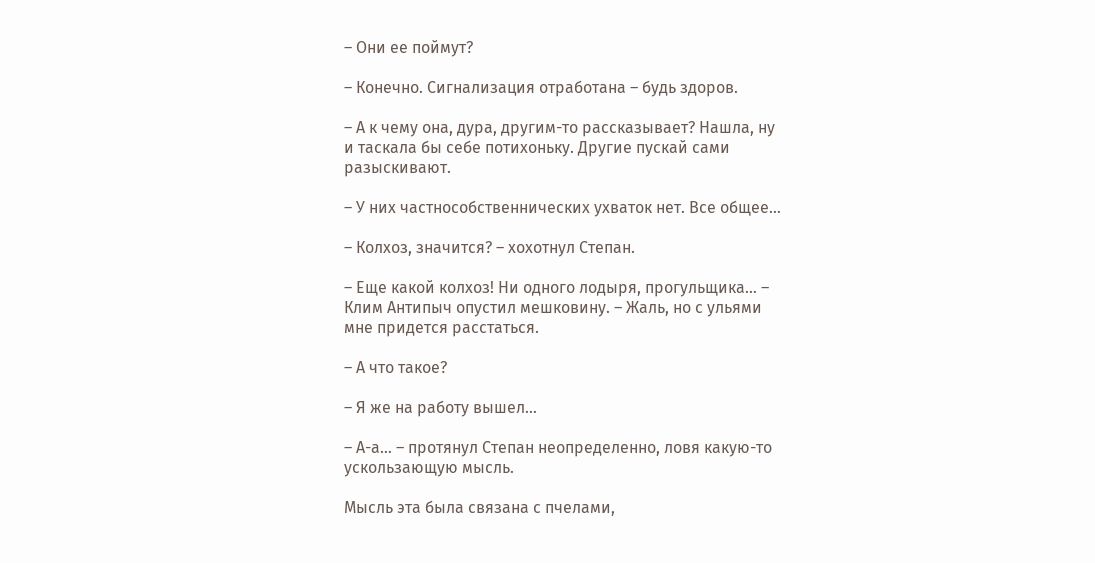– Они ее поймут?

– Конечно. Сигнализация отработана – будь здоров.

– А к чему она, дура, другим-то рассказывает? Нашла, ну и таскала бы себе потихоньку. Другие пускай сами разыскивают.

– У них частнособственнических ухваток нет. Все общее…

– Колхоз, значится? – хохотнул Степан.

– Еще какой колхоз! Ни одного лодыря, прогульщика… – Клим Антипыч опустил мешковину. – Жаль, но с ульями мне придется расстаться.

– А что такое?

– Я же на работу вышел…

– А-а… – протянул Степан неопределенно, ловя какую-то ускользающую мысль.

Мысль эта была связана с пчелами,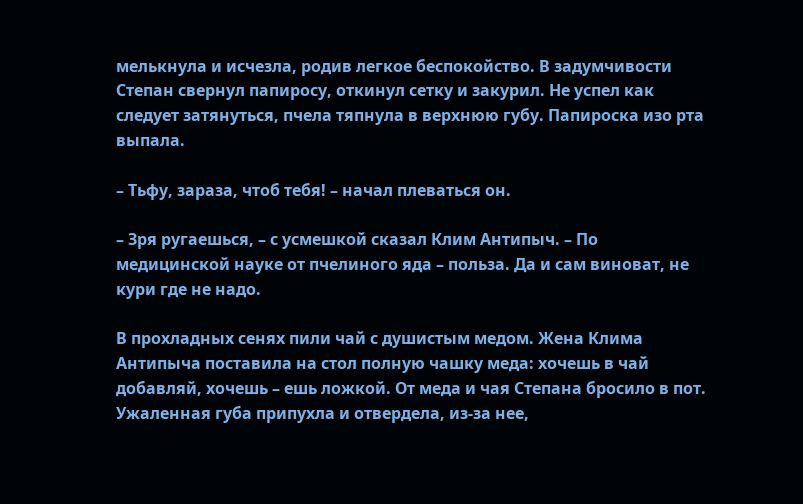мелькнула и исчезла, родив легкое беспокойство. В задумчивости Степан свернул папиросу, откинул сетку и закурил. Не успел как следует затянуться, пчела тяпнула в верхнюю губу. Папироска изо рта выпала.

– Тьфу, зараза, чтоб тебя! – начал плеваться он.

– Зря ругаешься, – с усмешкой сказал Клим Антипыч. – По медицинской науке от пчелиного яда – польза. Да и сам виноват, не кури где не надо.

В прохладных сенях пили чай с душистым медом. Жена Клима Антипыча поставила на стол полную чашку меда: хочешь в чай добавляй, хочешь – ешь ложкой. От меда и чая Степана бросило в пот. Ужаленная губа припухла и отвердела, из-за нее,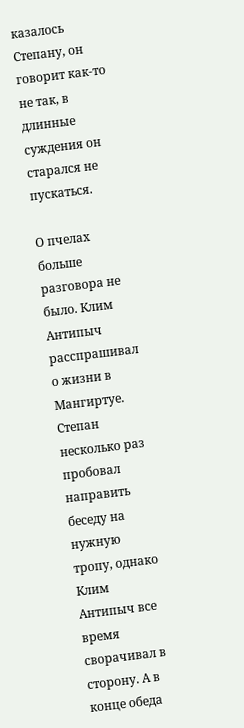казалось Степану, он говорит как-то не так, в длинные суждения он старался не пускаться.

О пчелах больше разговора не было. Клим Антипыч расспрашивал о жизни в Мангиртуе. Степан несколько раз пробовал направить беседу на нужную тропу, однако Клим Антипыч все время сворачивал в сторону. А в конце обеда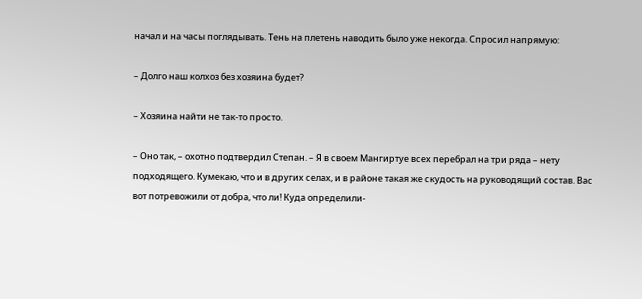начал и на часы поглядывать. Тень на плетень наводить было уже некогда. Спросил напрямую:

– Долго наш колхоз без хозяина будет?

– Хозяина найти не так-то просто.

– Оно так, – охотно подтвердил Степан. – Я в своем Мангиртуе всех перебрал на три ряда – нету подходящего. Кумекаю, что и в других селах, и в районе такая же скудость на руководящий состав. Вас вот потревожили от добра, что ли! Куда определили-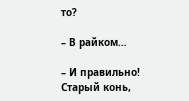то?

– В райком…

– И правильно! Старый конь,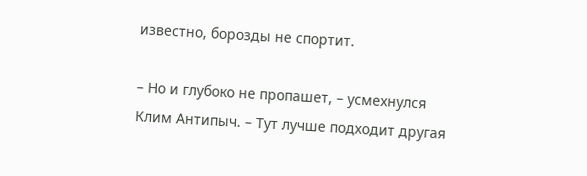известно, борозды не спортит.

– Но и глубоко не пропашет, – усмехнулся Клим Антипыч. – Тут лучше подходит другая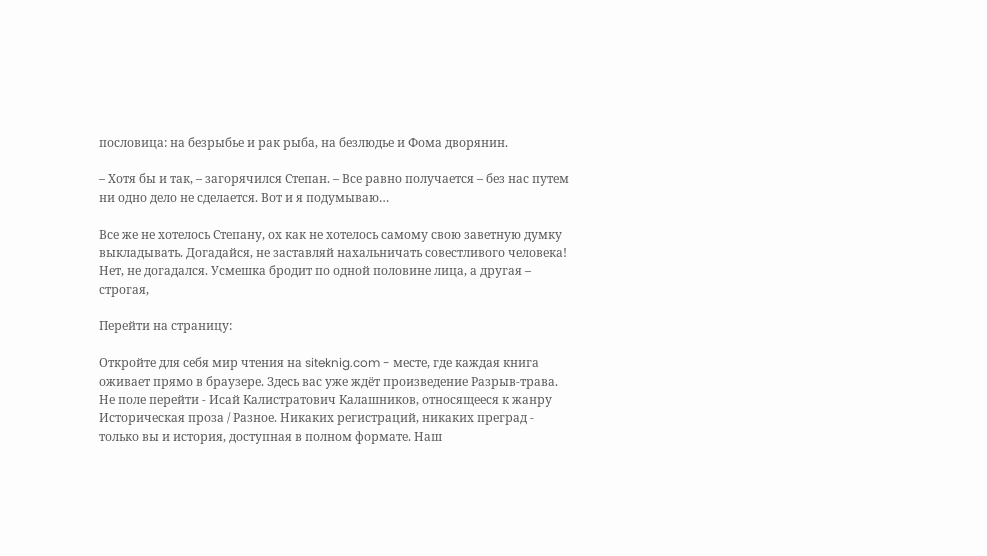пословица: на безрыбье и рак рыба, на безлюдье и Фома дворянин.

– Хотя бы и так, – загорячился Степан. – Все равно получается – без нас путем ни одно дело не сделается. Вот и я подумываю…

Все же не хотелось Степану, ох как не хотелось самому свою заветную думку выкладывать. Догадайся, не заставляй нахальничать совестливого человека! Нет, не догадался. Усмешка бродит по одной половине лица, а другая – строгая,

Перейти на страницу:

Откройте для себя мир чтения на siteknig.com - месте, где каждая книга оживает прямо в браузере. Здесь вас уже ждёт произведение Разрыв-трава. Не поле перейти - Исай Калистратович Калашников, относящееся к жанру Историческая проза / Разное. Никаких регистраций, никаких преград - только вы и история, доступная в полном формате. Наш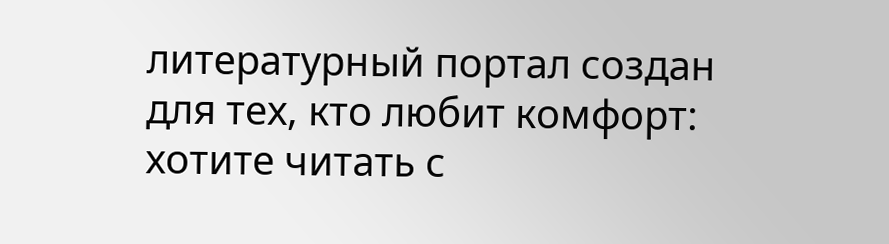литературный портал создан для тех, кто любит комфорт: хотите читать с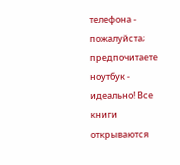телефона - пожалуйста; предпочитаете ноутбук - идеально! Все книги открываются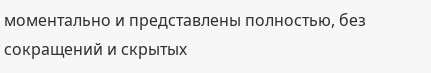моментально и представлены полностью, без сокращений и скрытых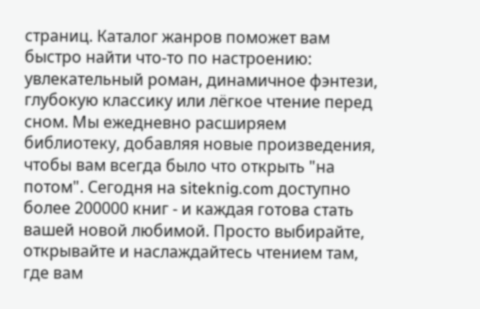страниц. Каталог жанров поможет вам быстро найти что-то по настроению: увлекательный роман, динамичное фэнтези, глубокую классику или лёгкое чтение перед сном. Мы ежедневно расширяем библиотеку, добавляя новые произведения, чтобы вам всегда было что открыть "на потом". Сегодня на siteknig.com доступно более 200000 книг - и каждая готова стать вашей новой любимой. Просто выбирайте, открывайте и наслаждайтесь чтением там, где вам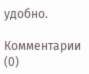удобно.

Комментарии (0)